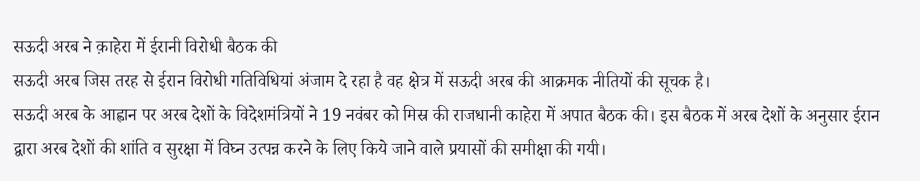सऊदी अरब ने क़ाहेरा में ईरानी विरोधी बैठक की
सऊदी अरब जिस तरह से ईरान विरोधी गतिविधियां अंजाम दे रहा है वह क्षेत्र में सऊदी अरब की आक्रमक नीतियों की सूचक है।
सऊदी अरब के आह्वान पर अरब देशों के विदेशमंत्रियों ने 19 नवंबर को मिस्र की राजधानी काहेरा में अपात बैठक की। इस बैठक में अरब देशों के अनुसार ईरान द्वारा अरब देशों की शांति व सुरक्षा में विघ्न उत्पन्न करने के लिए किये जाने वाले प्रयासों की समीक्षा की गयी।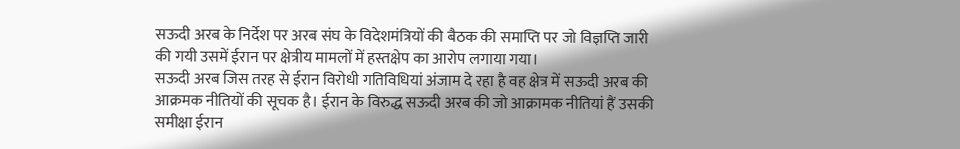सऊदी अरब के निर्देश पर अरब संघ के विदेशमंत्रियों की बैठक की समाप्ति पर जो विज्ञप्ति जारी की गयी उसमें ईरान पर क्षेत्रीय मामलों में हस्तक्षेप का आरोप लगाया गया।
सऊदी अरब जिस तरह से ईरान विरोधी गतिविधियां अंजाम दे रहा है वह क्षेत्र में सऊदी अरब की आक्रमक नीतियों की सूचक है। ईरान के विरुद्ध सऊदी अरब की जो आक्रामक नीतियां हैं उसकी समीक्षा ईरान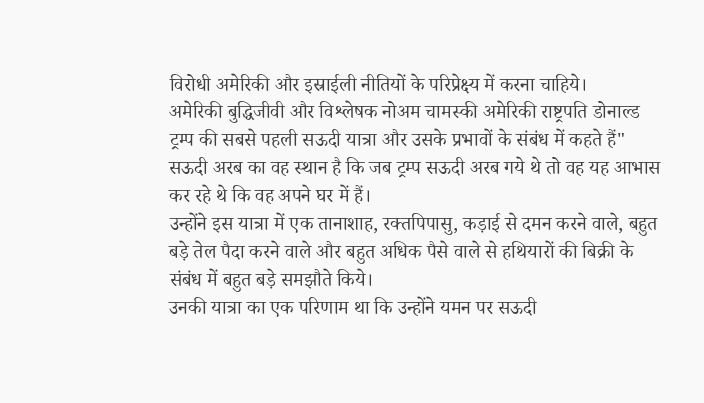विरोधी अमेरिकी और इस्राईली नीतियों के परिप्रेक्ष्य में करना चाहिये।
अमेरिकी बुद्धिजीवी और विश्लेषक नोअम चामस्की अमेरिकी राष्ट्रपति डोनाल्ड ट्रम्प की सबसे पहली सऊदी यात्रा और उसके प्रभावों के संबंध में कहते हैं" सऊदी अरब का वह स्थान है कि जब ट्रम्प सऊदी अरब गये थे तो वह यह आभास कर रहे थे कि वह अपने घर में हैं।
उन्होंने इस यात्रा में एक तानाशाह, रक्तपिपासु, कड़ाई से दमन करने वाले, बहुत बड़े तेल पैदा करने वाले और बहुत अधिक पैसे वाले से हथियारों की बिक्री के संबंध में बहुत बड़े समझौते किये।
उनकी यात्रा का एक परिणाम था कि उन्होंने यमन पर सऊदी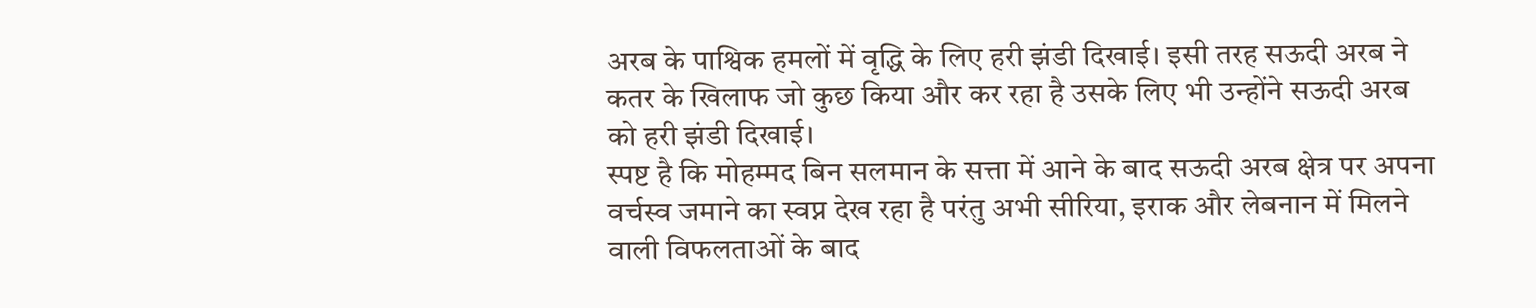अरब के पाश्विक हमलों में वृद्धि के लिए हरी झंडी दिखाई। इसी तरह सऊदी अरब ने कतर के खिलाफ जो कुछ किया और कर रहा है उसके लिए भी उन्होंने सऊदी अरब को हरी झंडी दिखाई।
स्पष्ट है कि मोहम्मद बिन सलमान के सत्ता में आने के बाद सऊदी अरब क्षेत्र पर अपना वर्चस्व जमाने का स्वप्न देख रहा है परंतु अभी सीरिया, इराक और लेबनान में मिलने वाली विफलताओं के बाद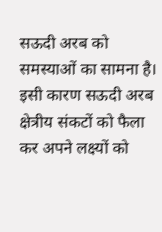सऊदी अरब को समस्याओं का सामना है। इसी कारण सऊदी अरब क्षेत्रीय संकटों को फैला कर अपने लक्ष्यों को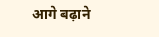आगे बढ़ाने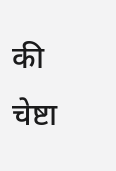की चेष्टा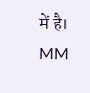में है। MM